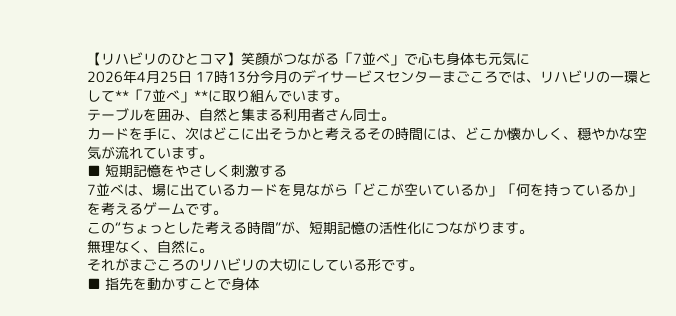【リハビリのひとコマ】笑顔がつながる「7並べ」で心も身体も元気に
2026年4月25日 17時13分今月のデイサービスセンターまごころでは、リハビリの一環として**「7並べ」**に取り組んでいます。
テーブルを囲み、自然と集まる利用者さん同士。
カードを手に、次はどこに出そうかと考えるその時間には、どこか懐かしく、穏やかな空気が流れています。
■ 短期記憶をやさしく刺激する
7並べは、場に出ているカードを見ながら「どこが空いているか」「何を持っているか」を考えるゲームです。
この“ちょっとした考える時間”が、短期記憶の活性化につながります。
無理なく、自然に。
それがまごころのリハビリの大切にしている形です。
■ 指先を動かすことで身体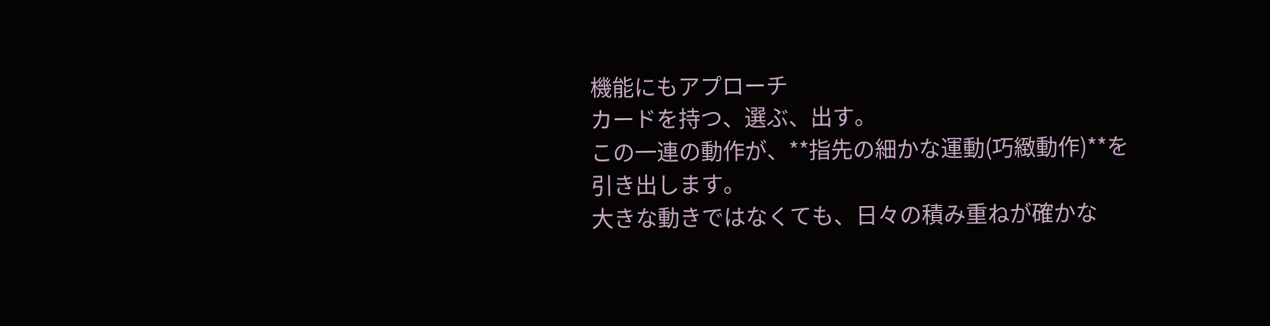機能にもアプローチ
カードを持つ、選ぶ、出す。
この一連の動作が、**指先の細かな運動(巧緻動作)**を引き出します。
大きな動きではなくても、日々の積み重ねが確かな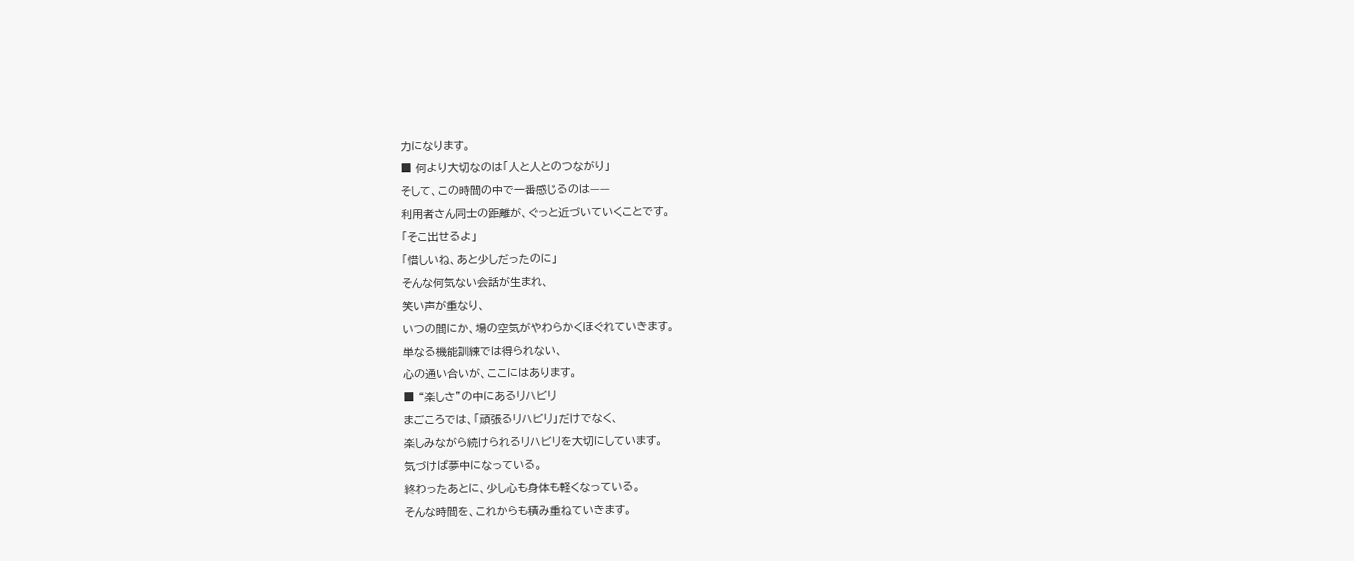力になります。
■ 何より大切なのは「人と人とのつながり」
そして、この時間の中で一番感じるのは——
利用者さん同士の距離が、ぐっと近づいていくことです。
「そこ出せるよ」
「惜しいね、あと少しだったのに」
そんな何気ない会話が生まれ、
笑い声が重なり、
いつの間にか、場の空気がやわらかくほぐれていきます。
単なる機能訓練では得られない、
心の通い合いが、ここにはあります。
■ “楽しさ”の中にあるリハビリ
まごころでは、「頑張るリハビリ」だけでなく、
楽しみながら続けられるリハビリを大切にしています。
気づけば夢中になっている。
終わったあとに、少し心も身体も軽くなっている。
そんな時間を、これからも積み重ねていきます。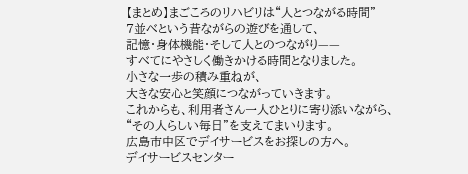【まとめ】まごころのリハビリは“人とつながる時間”
7並べという昔ながらの遊びを通して、
記憶・身体機能・そして人とのつながり——
すべてにやさしく働きかける時間となりました。
小さな一歩の積み重ねが、
大きな安心と笑顔につながっていきます。
これからも、利用者さん一人ひとりに寄り添いながら、
“その人らしい毎日”を支えてまいります。
広島市中区でデイサービスをお探しの方へ。
デイサービスセンター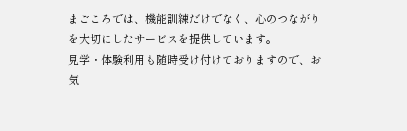まごころでは、機能訓練だけでなく、心のつながりを大切にしたサービスを提供しています。
見学・体験利用も随時受け付けておりますので、お気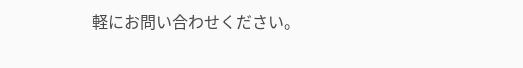軽にお問い合わせください。